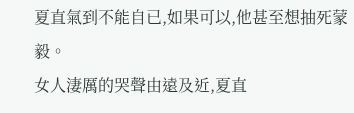夏直氣到不能自已,如果可以,他甚至想抽死蒙毅。
女人淒厲的哭聲由遠及近,夏直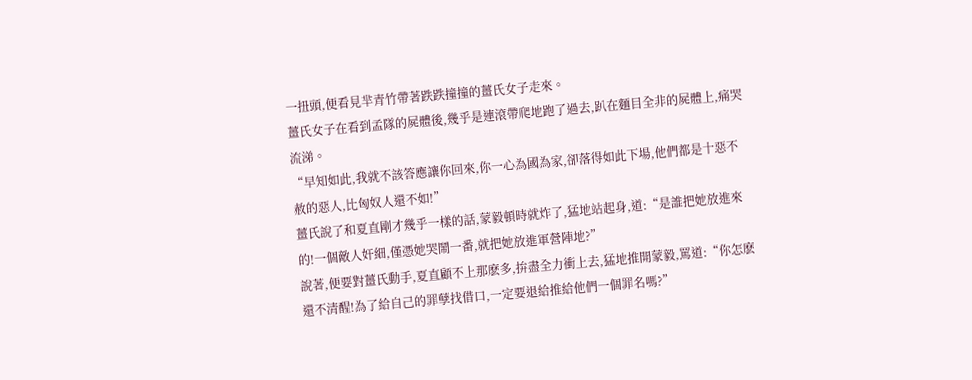一扭頭,便看見羋青竹帶著跌跌撞撞的薑氏女子走來。
薑氏女子在看到孟隊的屍體後,幾乎是連滾帶爬地跑了過去,趴在麵目全非的屍體上,痛哭流涕。
“早知如此,我就不該答應讓你回來,你一心為國為家,卻落得如此下場,他們都是十惡不赦的惡人,比匈奴人還不如!”
薑氏說了和夏直剛才幾乎一樣的話,蒙毅頓時就炸了,猛地站起身,道:“是誰把她放進來的!一個敵人奸細,僅憑她哭鬧一番,就把她放進軍營陣地?”
說著,便要對薑氏動手,夏直顧不上那麽多,拚盡全力衝上去,猛地推開蒙毅,罵道:“你怎麽還不清醒!為了給自己的罪孽找借口,一定要退給推給他們一個罪名嗎?”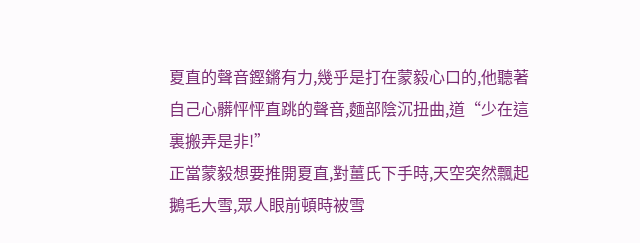夏直的聲音鏗鏘有力,幾乎是打在蒙毅心口的,他聽著自己心髒怦怦直跳的聲音,麵部陰沉扭曲,道“少在這裏搬弄是非!”
正當蒙毅想要推開夏直,對薑氏下手時,天空突然飄起鵝毛大雪,眾人眼前頓時被雪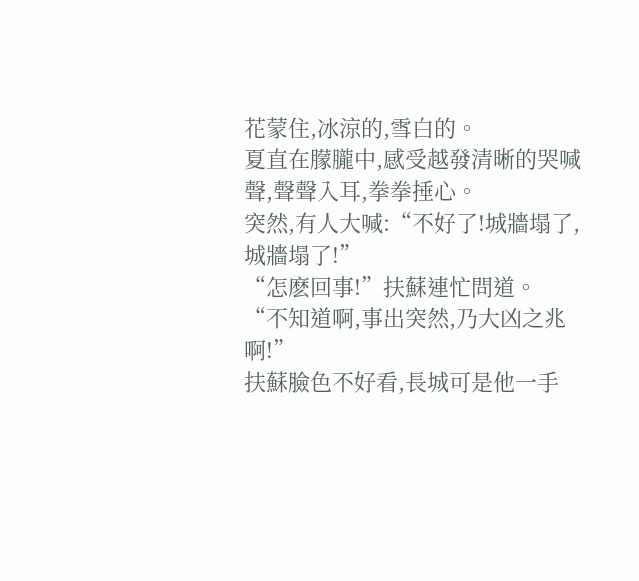花蒙住,冰涼的,雪白的。
夏直在朦朧中,感受越發清晰的哭喊聲,聲聲入耳,拳拳捶心。
突然,有人大喊:“不好了!城牆塌了,城牆塌了!”
“怎麽回事!”扶蘇連忙問道。
“不知道啊,事出突然,乃大凶之兆啊!”
扶蘇臉色不好看,長城可是他一手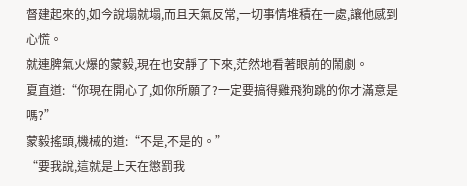督建起來的,如今說塌就塌,而且天氣反常,一切事情堆積在一處,讓他感到心慌。
就連脾氣火爆的蒙毅,現在也安靜了下來,茫然地看著眼前的鬧劇。
夏直道:“你現在開心了,如你所願了?一定要搞得雞飛狗跳的你才滿意是嗎?”
蒙毅搖頭,機械的道:“不是,不是的。”
“要我說,這就是上天在懲罰我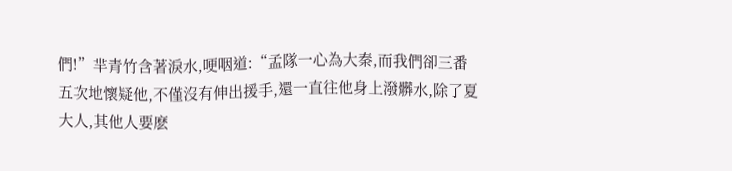們!”羋青竹含著淚水,哽咽道:“孟隊一心為大秦,而我們卻三番五次地懷疑他,不僅沒有伸出援手,還一直往他身上潑髒水,除了夏大人,其他人要麽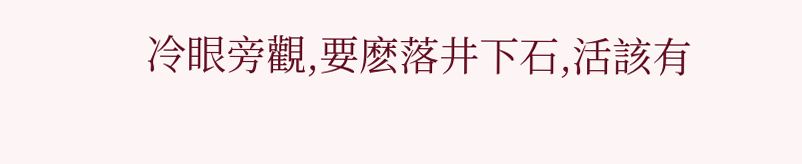冷眼旁觀,要麽落井下石,活該有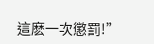這麽一次懲罰!”